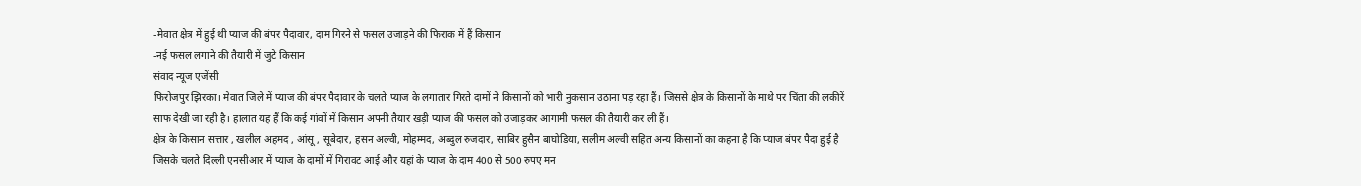-मेवात क्षेत्र में हुई थी प्याज की बंपर पैदावार, दाम गिरने से फसल उजाड़ने की फिराक में हैं किसान
-नई फसल लगाने की तैयारी में जुटे किसान
संवाद न्यूज एजेंसी
फिरोजपुर झिरका। मेवात जिले में प्याज की बंपर पैदावार के चलते प्याज के लगातार गिरते दामों ने किसानों को भारी नुकसान उठाना पड़ रहा हैं। जिससे क्षेत्र के किसानों के माथे पर चिंता की लकीरें साफ देखी जा रही है। हालात यह हैं कि कई गांवों में किसान अपनी तैयार खड़ी प्याज की फसल को उजाड़कर आगामी फसल की तैयारी कर ली हैं।
क्षेत्र के किसान सत्तार , खलील अहमद , आंसू , सूबेदार, हसन अल्वी, मोहम्मद, अब्दुल रुजदार, साबिर हुसैन बाघोडिया, सलीम अल्वी सहित अन्य किसानों का कहना है कि प्याज बंपर पैदा हुई है जिसके चलते दिल्ली एनसीआर में प्याज के दामों में गिरावट आई और यहां के प्याज के दाम 400 से 500 रुपए मन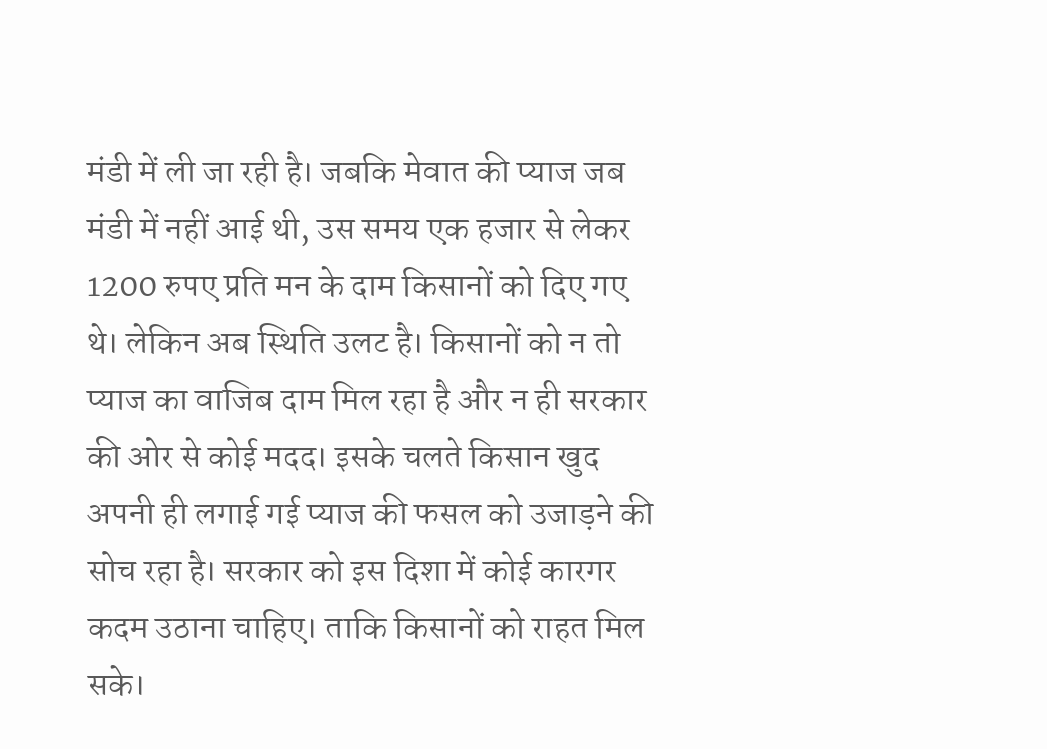मंडी में ली जा रही है। जबकि मेवात की प्याज जब मंडी में नहीं आई थी, उस समय एक हजार से लेकर 1200 रुपए प्रति मन के दाम किसानों को दिए गए थे। लेकिन अब स्थिति उलट है। किसानों को न तो प्याज का वाजिब दाम मिल रहा है और न ही सरकार की ओर से कोई मदद। इसके चलते किसान खुद अपनी ही लगाई गई प्याज की फसल को उजाड़ने की सोच रहा है। सरकार को इस दिशा में कोई कारगर कदम उठाना चाहिए। ताकि किसानों को राहत मिल सके।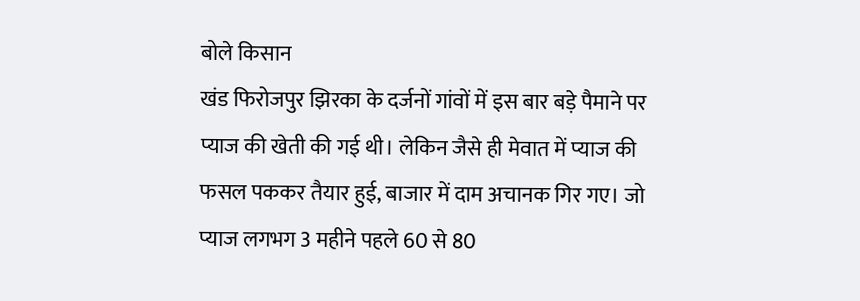बोले किसान
खंड फिरोजपुर झिरका के दर्जनों गांवों में इस बार बड़े पैमाने पर प्याज की खेती की गई थी। लेकिन जैसे ही मेवात में प्याज की फसल पककर तैयार हुई, बाजार में दाम अचानक गिर गए। जो प्याज लगभग 3 महीने पहले 60 से 80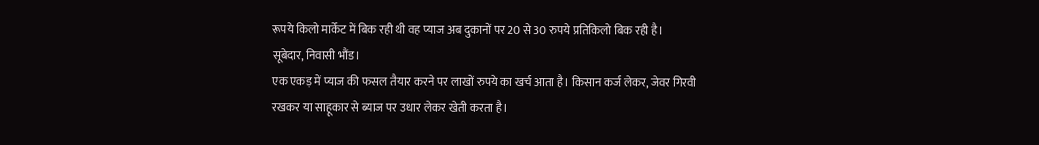रूपये किलो मार्केट में बिक रही थी वह प्याज अब दुकानों पर 20 से 30 रुपये प्रतिकिलो बिक रही है।
सूबेदार, निवासी भौंड।
एक एकड़ में प्याज की फसल तैयार करने पर लाखों रुपये का खर्च आता है। किसान कर्ज लेकर, जेवर गिरवी रखकर या साहूकार से ब्याज पर उधार लेकर खेती करता है।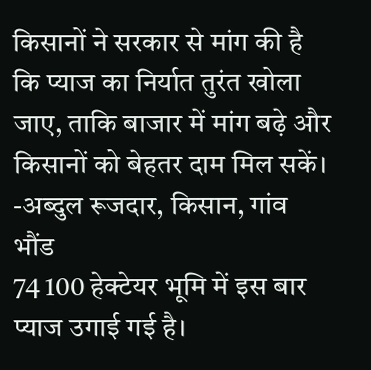किसानों ने सरकार से मांग की है कि प्याज का निर्यात तुरंत खोला जाए, ताकि बाजार में मांग बढ़े और किसानों को बेहतर दाम मिल सकें।
-अब्दुल रूजदार, किसान, गांव भौंड
74 100 हेक्टेयर भूमि में इस बार प्याज उगाई गई है।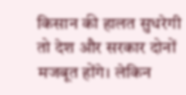किसान की हालत सुधरेगी तो देश और सरकार दोनों मजबूत होंगे। लेकिन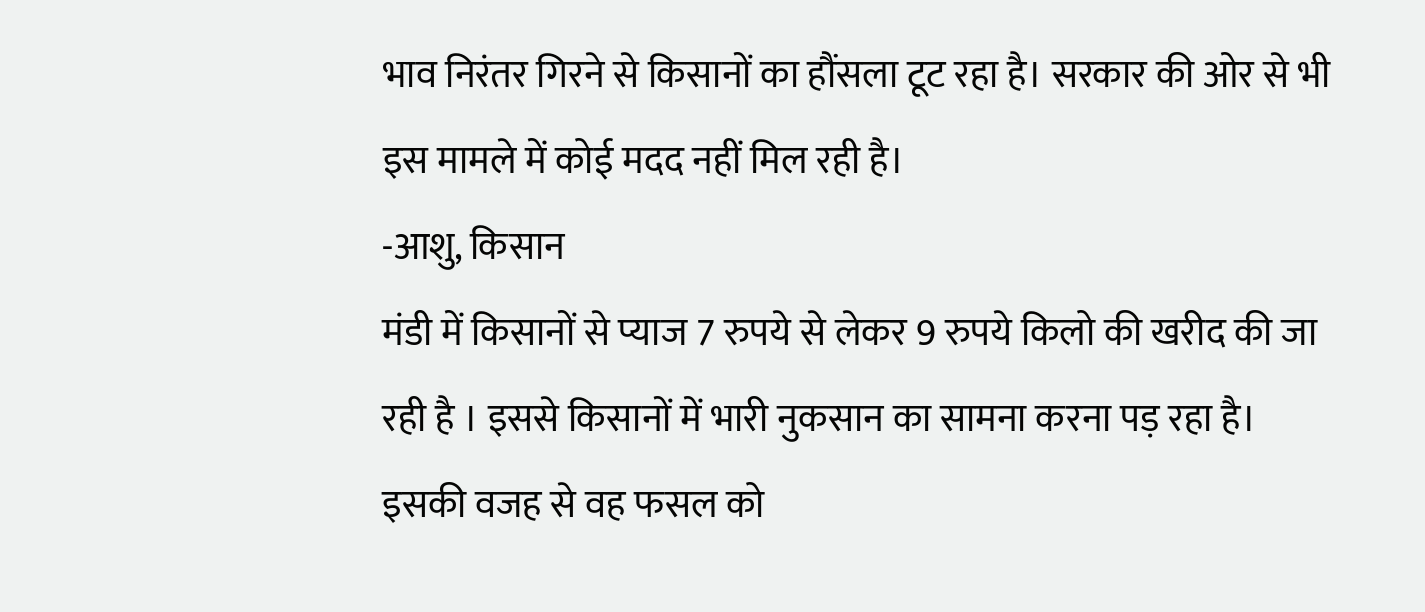भाव निरंतर गिरने से किसानों का हौंसला टूट रहा है। सरकार की ओर से भी इस मामले में कोई मदद नहीं मिल रही है।
-आशु, किसान
मंडी में किसानों से प्याज 7 रुपये से लेकर 9 रुपये किलो की खरीद की जा रही है । इससे किसानों में भारी नुकसान का सामना करना पड़ रहा है। इसकी वजह से वह फसल को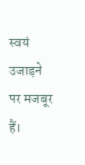स्वयं उजाड़ने पर मजबूर हैं।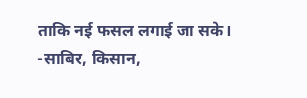ताकि नई फसल लगाई जा सके।
-साबिर, किसान,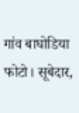गांव बाघोडिया
फोटो। सूबेदार,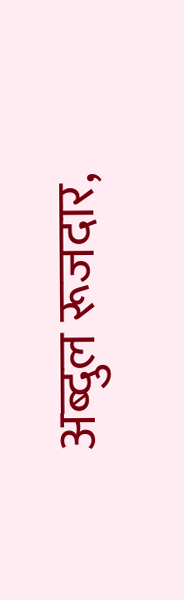अब्दुल रूजदार,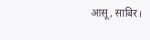आसू, साबिर।